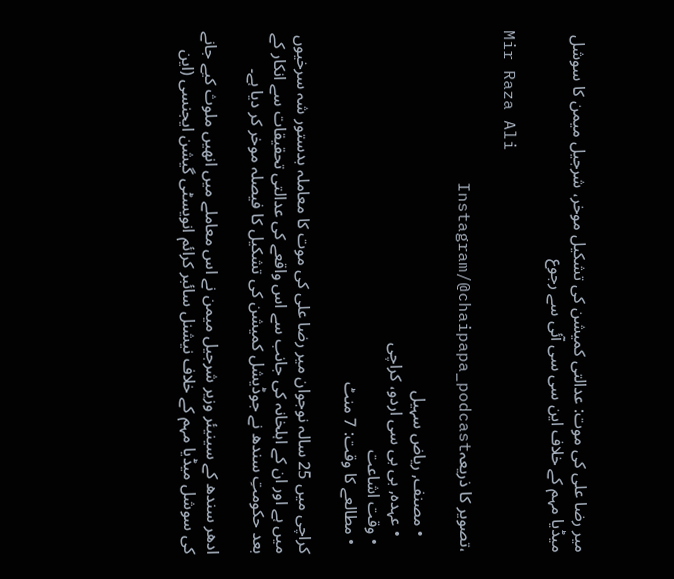میر رضا علی کی موت: عدالتی کمیشن کی تشکیل موخر، شرجیل میمن کا سوشل میڈیا مہم کے خلاف این سی سی آئی سے رجوع

Mir Raza Ali

،تصویر کا ذریعہInstagram/@chaipapa_podcast

    • مصنف, ریاض سہیل
    • عہدہ, بی بی سی اردو، کراچی
  • وقت اشاعت
  • مطالعے کا وقت: 7 منٹ

کراچی میں 25 سالہ نوجوان میر رضا علی کی موت کا معاملہ بدستور شہ سرخیوں میں ہے اور ان کے اہلخانہ کی جانب سے اس واقعے کی عدالتی تحقیقات سے انکار کے بعد حکومتِ سندھ نے جوڈیشل کمیشن کی تشکیل کا فیصلہ موخر کر دیا ہے۔

ادھر سندھ کے سینیئر وزیر شرجیل میمن نے اس معاملے میں انھیں ملوث کیے جانے کی سوشل میڈیا مہم کے خلاف نیشنل سائبر کرائم انویسٹی گیشن ایجنسی (این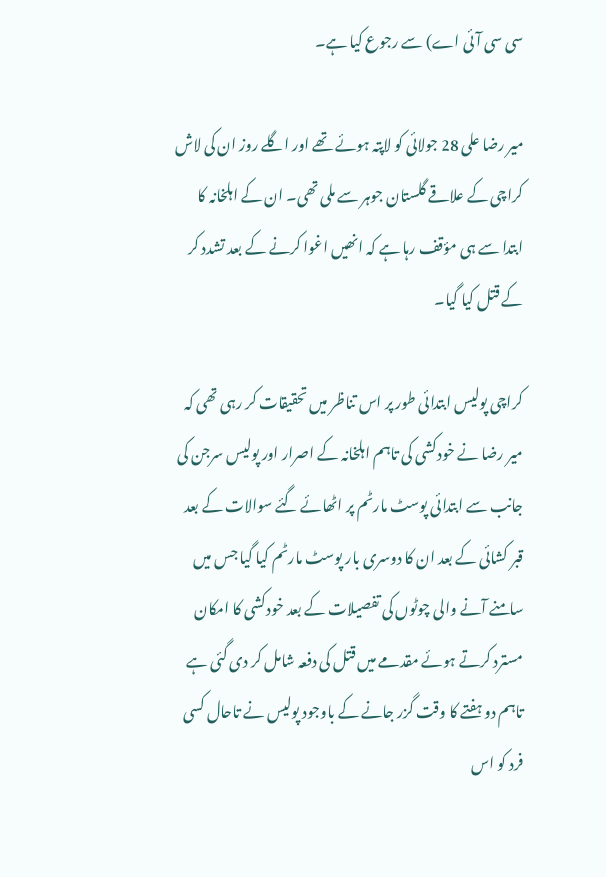سی سی آئی اے) سے رجوع کیا ہے۔

میر رضا علی 28 جولائی کو لاپتہ ہوئے تھے اور اگلے روز ان کی لاش کراچی کے علاقے گلستان جوہر سے ملی تھی۔ ان کے اہلخانہ کا ابتدا سے ہی مؤقف رہا ہے کہ انھیں اغوا کرنے کے بعد تشدد کر کے قتل کیا گیا۔

کراچی پولیس ابتدائی طور پر اس تناظر میں تحقیقات کر رہی تھی کہ میر رضا نے خودکشی کی تاہم اہلخانہ کے اصرار اور پولیس سرجن کی جانب سے ابتدائی پوسٹ مارٹم پر اٹھائے گئے سوالات کے بعد قبر کشائی کے بعد ان کا دوسری بار پوسٹ مارٹم کیا گیا جس میں سامنے آنے والی چوٹوں کی تفصیلات کے بعد خودکشی کا امکان مسترد کرتے ہوئے مقدمے میں قتل کی دفعہ شامل کر دی گئی ہے تاہم دو ہفتے کا وقت گزر جانے کے باوجود پولیس نے تاحال کسی فرد کو اس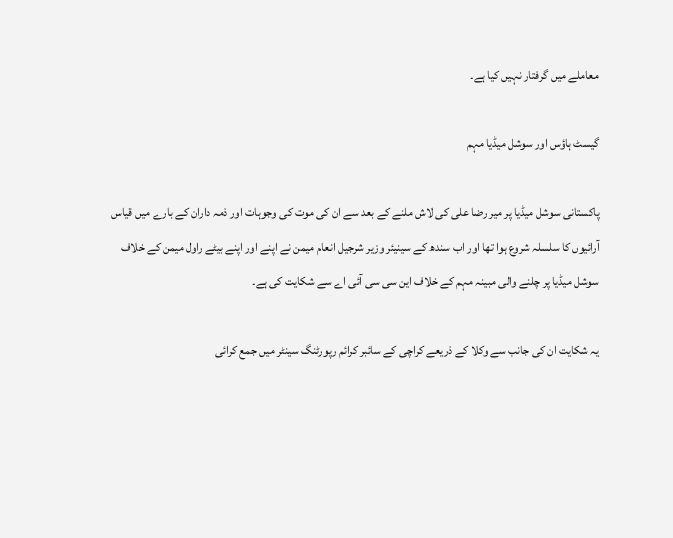معاملے میں گرفتار نہیں کیا ہے۔

گیسٹ ہاؤس اور سوشل میڈیا مہم

پاکستانی سوشل میڈیا پر میر رضا علی کی لاش ملنے کے بعد سے ان کی موت کی وجوہات اور ذمہ داران کے بارے میں قیاس آرائیوں کا سلسلہ شروع ہوا تھا اور اب سندھ کے سینیئر وزیر شرجیل انعام میمن نے اپنے اور اپنے بیٹے راول میمن کے خلاف سوشل میڈیا پر چلنے والی مبینہ مہم کے خلاف این سی سی آئی اے سے شکایت کی ہے۔

یہ شکایت ان کی جانب سے وکلا کے ذریعے کراچی کے سائبر کرائم رپورٹنگ سینٹر میں جمع کرائی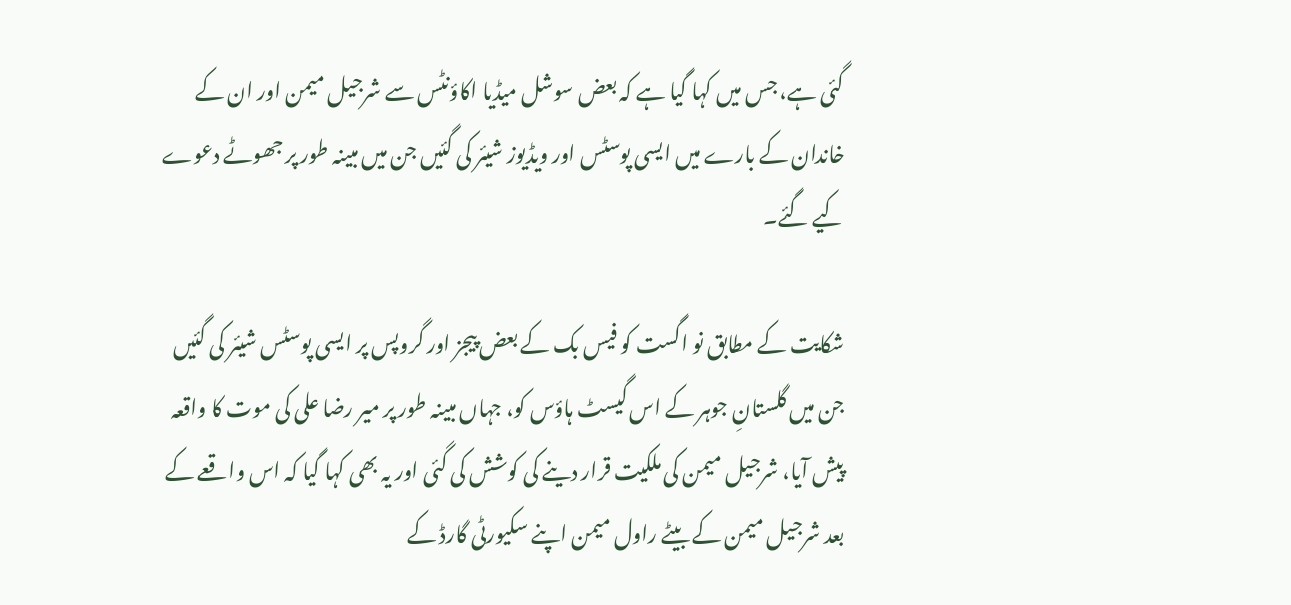گئی ہے، جس میں کہا گیا ہے کہ بعض سوشل میڈیا اکاؤنٹس سے شرجیل میمن اور ان کے خاندان کے بارے میں ایسی پوسٹس اور ویڈیوز شیئر کی گئیں جن میں مبینہ طور پر جھوٹے دعوے کیے گئے۔

شکایت کے مطابق نو اگست کو فیس بک کے بعض پیجز اور گروپس پر ایسی پوسٹس شیئر کی گئیں جن میں گلستانِ جوہر کے اس گیسٹ ہاؤس کو، جہاں مبینہ طور پر میر رضا علی کی موت کا واقعہ پیش آیا، شرجیل میمن کی ملکیت قرار دینے کی کوشش کی گئی اور یہ بھی کہا گیا کہ اس واقعے کے بعد شرجیل میمن کے بیٹے راول میمن اپنے سکیورٹی گارڈ کے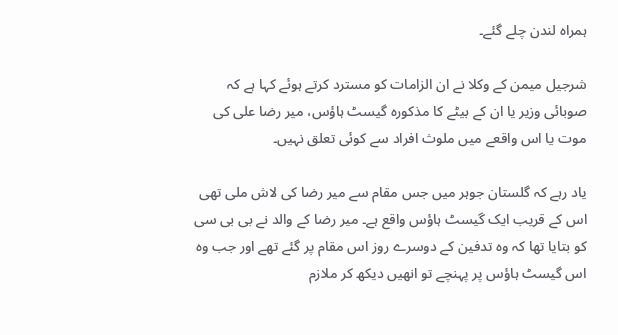ہمراہ لندن چلے گئے۔

شرجیل میمن کے وکلا نے ان الزامات کو مسترد کرتے ہوئے کہا ہے کہ صوبائی وزیر یا ان کے بیٹے کا مذکورہ گیسٹ ہاؤس، میر رضا علی کی موت یا اس واقعے میں ملوث افراد سے کوئی تعلق نہیں۔

یاد رہے کہ گلستان جوہر میں جس مقام سے میر رضا کی لاش ملی تھی اس کے قریب ایک گیسٹ ہاؤس واقع ہے۔ میر رضا کے والد نے بی بی سی کو بتایا تھا کہ وہ تدفین کے دوسرے روز اس مقام پر گئے تھے اور جب وہ اس گیسٹ ہاؤس پر پہنچے تو انھیں دیکھ کر ملازم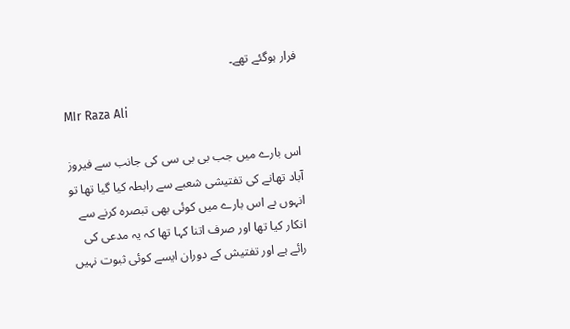فرار ہوگئے تھے۔

MIr Raza Ali

اس بارے میں جب بی بی سی کی جانب سے فیروز آباد تھانے کی تفتیشی شعبے سے رابطہ کیا گیا تھا تو انہوں ںے اس بارے میں کوئی بھی تبصرہ کرنے سے انکار کیا تھا اور صرف اتنا کہا تھا کہ یہ مدعی کی رائے ہے اور تفتیش کے دوران ایسے کوئی ثبوت نہیں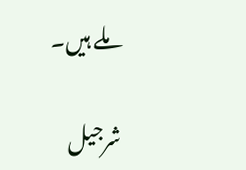ملے ہیں۔

شرجیل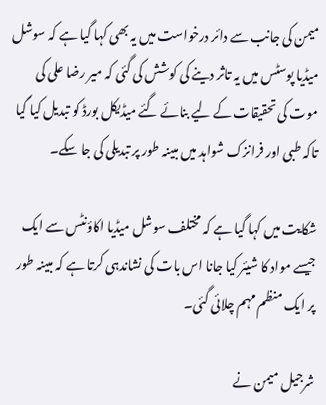میمن کی جانب سے دائر درخواست میں یہ بھی کہا گیا ہے کہ سوشل میڈیا پوسٹس میں یہ تاثر دینے کی کوشش کی گئی کہ میر رضا علی کی موت کی تحقیقات کے لیے بنائے گئے میڈیکل بورڈ کو تبدیل کیا گیا تاکہ طبی اور فرانزک شواہد میں مبینہ طور پر تبدیلی کی جا سکے۔

شکایت میں کہا گیا ہے کہ مختلف سوشل میڈیا اکاؤنٹس سے ایک جیسے مواد کا شیئر کیا جانا اس بات کی نشاندہی کرتا ہے کہ مبینہ طور پر ایک منظم مہم چلائی گئی۔

شرجیل میمن نے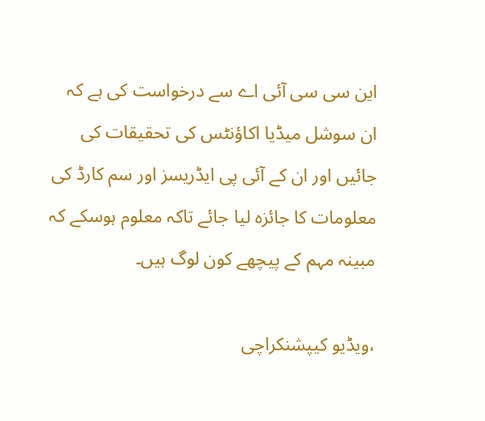این سی سی آئی اے سے درخواست کی ہے کہ ان سوشل میڈیا اکاؤنٹس کی تحقیقات کی جائیں اور ان کے آئی پی ایڈریسز اور سم کارڈ کی معلومات کا جائزہ لیا جائے تاکہ معلوم ہوسکے کہ مبینہ مہم کے پیچھے کون لوگ ہیں۔

،ویڈیو کیپشنکراچی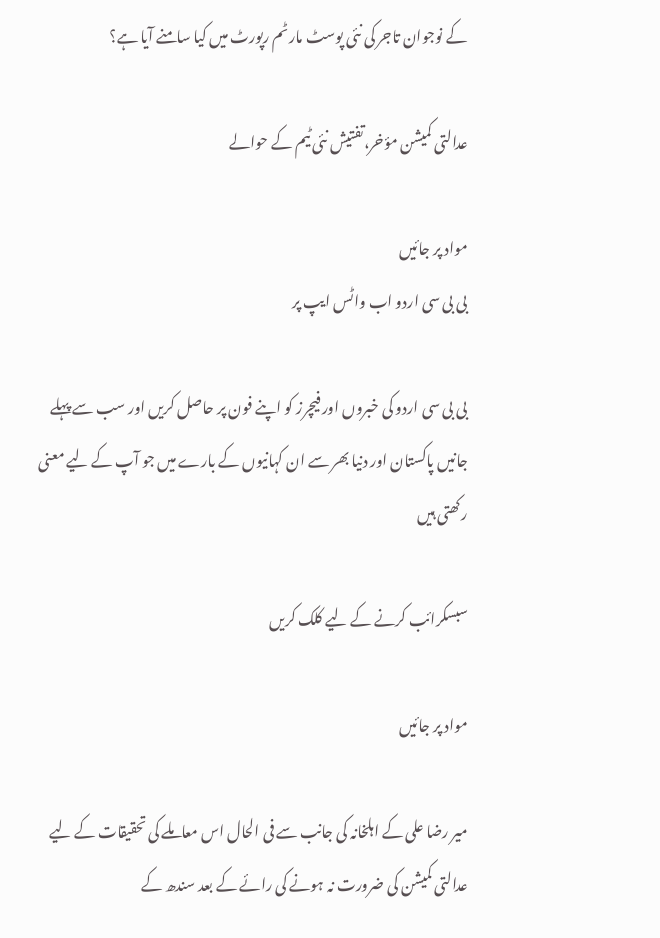کے نوجوان تاجر کی نئی پوسٹ مارٹم رپورٹ میں کیا سامنے آیا ہے؟

عدالتی کمیشن مؤخر،تفتیش نئی ٹیم کے حوالے

مواد پر جائیں
بی بی سی اردو اب واٹس ایپ پر

بی بی سی اردو کی خبروں اور فیچرز کو اپنے فون پر حاصل کریں اور سب سے پہلے جانیں پاکستان اور دنیا بھر سے ان کہانیوں کے بارے میں جو آپ کے لیے معنی رکھتی ہیں

سبسکرائب کرنے کے لیے کلک کریں

مواد پر جائیں

میر رضا علی کے اہلخانہ کی جانب سے فی الحال اس معاملے کی تحقیقات کے لیے عدالتی کمیشن کی ضرورت نہ ہونے کی رائے کے بعد سندھ کے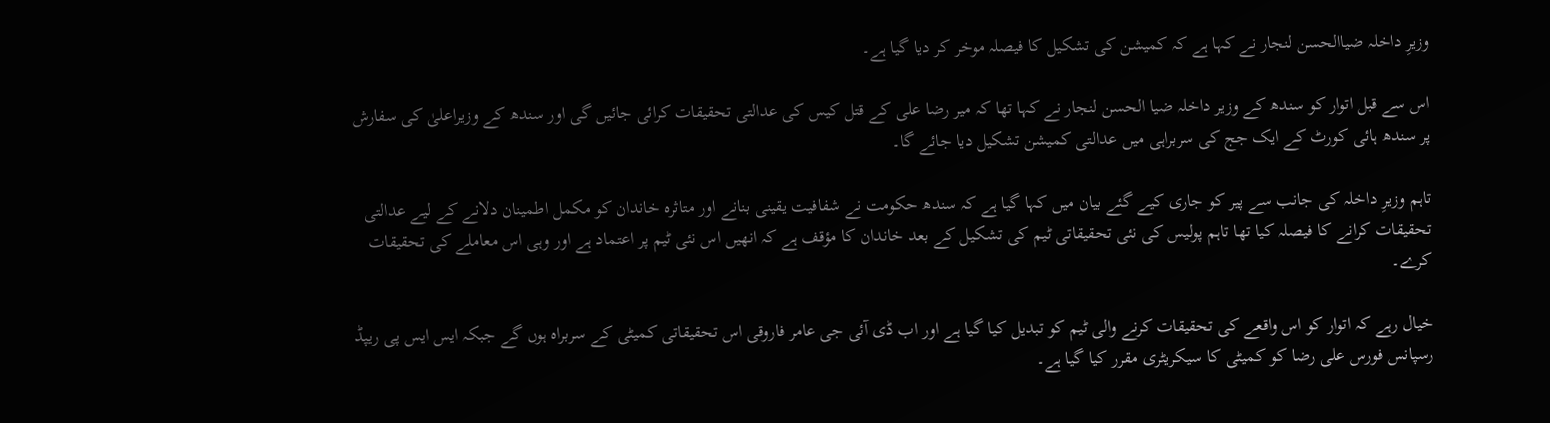وزیرِ داخلہ ضیاالحسن لنجار نے کہا ہے کہ کمیشن کی تشکیل کا فیصلہ موخر کر دیا گیا ہے۔

اس سے قبل اتوار کو سندھ کے وزیر داخلہ ضیا الحسن لنجار نے کہا تھا کہ میر رضا علی کے قتل کیس کی عدالتی تحقیقات کرائی جائیں گی اور سندھ کے وزیراعلیٰ کی سفارش پر سندھ ہائی کورٹ کے ایک جج کی سربراہی میں عدالتی کمیشن تشکیل دیا جائے گا۔

تاہم وزیرِ داخلہ کی جانب سے پیر کو جاری کیے گئے بیان میں کہا گیا ہے کہ سندھ حکومت نے شفافیت یقینی بنانے اور متاثرہ خاندان کو مکمل اطمینان دلانے کے لیے عدالتی تحقیقات کرانے کا فیصلہ کیا تھا تاہم پولیس کی نئی تحقیقاتی ٹیم کی تشکیل کے بعد خاندان کا مؤقف ہے کہ انھیں اس نئی ٹیم پر اعتماد ہے اور وہی اس معاملے کی تحقیقات کرے۔

خیال رہے کہ اتوار کو اس واقعے کی تحقیقات کرنے والی ٹیم کو تبدیل کیا گیا ہے اور اب ڈی آئی جی عامر فاروقی اس تحقیقاتی کمیٹی کے سربراہ ہوں گے جبکہ ایس ایس پی ریپڈ رسپانس فورس علی رضا کو کمیٹی کا سیکریٹری مقرر کیا گیا ہے۔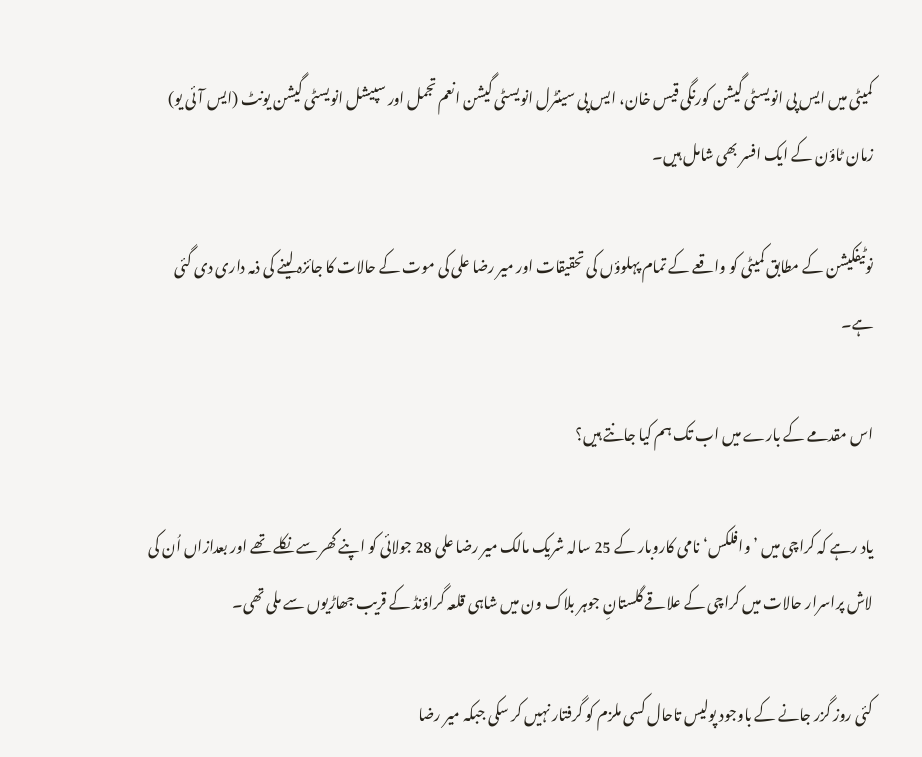کمیٹی میں ایس پی انویسٹی گیشن کورنگی قیس خان، ایس پی سینٹرل انویسٹی گیشن انعم تجمل اور سپیشل انویسٹی گیشن یونٹ (ایس آئی یو) زمان ٹاؤن کے ایک افسر بھی شامل ہیں۔

نوٹیفکیشن کے مطابق کمیٹی کو واقعے کے تمام پہلوؤں کی تحقیقات اور میر رضا علی کی موت کے حالات کا جائزہ لینے کی ذمہ داری دی گئی ہے۔

اس مقدمے کے بارے میں اب تک ہم کیا جانتے ہیں؟

یاد رہے کہ کراچی میں ’وافلکس‘ نامی کاروبار کے 25 سالہ شریک مالک میر رضا علی 28 جولائی کو اپنے گھر سے نکلے تھے اور بعدازاں اُن کی لاش پراسرار حالات میں کراچی کے علاقے گلستانِ جوہر بلاک ون میں شاہی قلعہ گراؤنڈ کے قریب جھاڑیوں سے ملی تھی۔

کئی روز گزر جانے کے باوجود پولیس تاحال کسی ملزم کو گرفتار نہیں کر سکی جبکہ میر رضا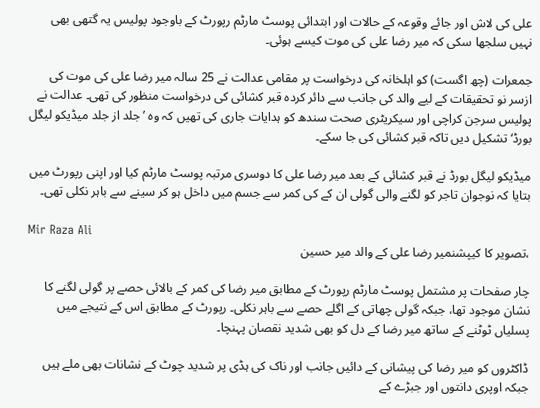علی کی لاش اور جائے وقوعہ کے حالات اور ابتدائی پوسٹ مارٹم رپورٹ کے باوجود پولیس یہ گتھی بھی نہیں سلجھا سکی کہ میر رضا علی کی موت کیسے ہوئی۔

جمعرات (چھ اگست) کو اہلخانہ کی درخواست پر مقامی عدالت نے 25 سالہ میر رضا علی کی موت کی ازسر نو تحقیقات کے لیے والد کی جانب سے دائر کردہ قبر کشائی کی درخواست منظور کی تھی۔ عدالت نے پولیس سرجن کراچی اور سیکریٹری صحت سندھ کو ہدایات جاری کی تھیں کہ وہ ’جلد از جلد میڈیکو لیگل بورڈ‘ تشکیل دیں تاکہ قبر کشائی کی جا سکے۔

میڈیکو لیگل بورڈ نے قبر کشائی کے بعد میر رضا علی کا دوسری مرتبہ پوسٹ مارٹم کیا اور اپنی رپورٹ میں بتایا کہ نوجوان تاجر کو لگنے والی گولی ان کے کی کمر سے جسم میں داخل ہو کر سینے سے باہر نکلی تھی۔

Mir Raza Ali
،تصویر کا کیپشنمیر رضا علی کے والد میر حسین

چار صفحات پر مشتمل پوسٹ مارٹم رپورٹ کے مطابق میر رضا کی کمر کے بالائی حصے پر گولی لگنے کا نشان موجود تھا، جبکہ گولی چھاتی کے اگلے حصے سے باہر نکلی۔ رپورٹ کے مطابق اس کے نتیجے میں پسلیاں ٹوٹنے کے ساتھ میر رضا کے دل کو بھی شدید نقصان پہنچا۔

ڈاکٹروں کو میر رضا کی پیشانی کے دائیں جانب اور ناک کی ہڈی پر شدید چوٹ کے نشانات بھی ملے ہیں جبکہ اوپری دانتوں اور جبڑے کے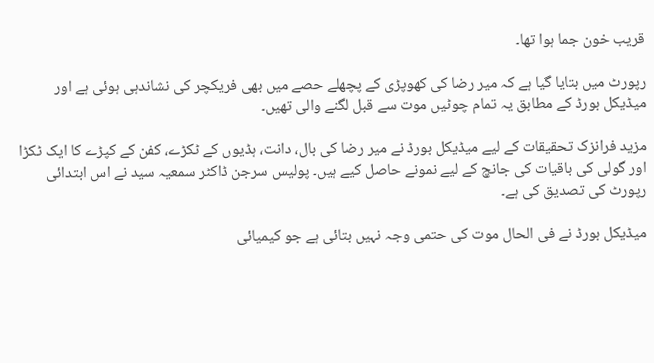قریب خون جما ہوا تھا۔

رپورٹ میں بتایا گیا ہے کہ میر رضا کی کھوپڑی کے پچھلے حصے میں بھی فریکچر کی نشاندہی ہوئی ہے اور میڈیکل بورڈ کے مطابق یہ تمام چوٹیں موت سے قبل لگنے والی تھیں۔

مزید فرانزک تحقیقات کے لیے میڈیکل بورڈ نے میر رضا کی بال، دانت، ہڈیوں کے ٹکڑے، کفن کے کپڑے کا ایک ٹکڑا اور گولی کی باقیات کی جانچ کے لیے نمونے حاصل کیے ہیں۔ پولیس سرجن ڈاکٹر سمعیہ سید نے اس ابتدائی رپورٹ کی تصدیق کی ہے۔

میڈیکل بورڈ نے فی الحال موت کی حتمی وجہ نہیں بتائی ہے جو کیمیائی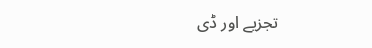تجزیے اور ڈی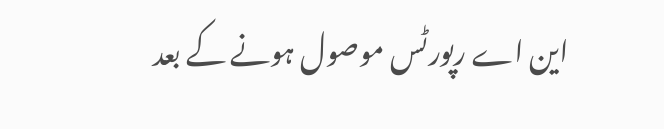این اے رپورٹس موصول ہونے کے بعد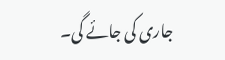جاری کی جائے گی۔